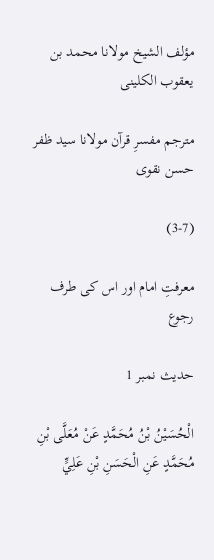مؤلف الشیخ مولانا محمد بن یعقوب الکلینی

مترجم مفسرِ قرآن مولانا سید ظفر حسن نقوی

(3-7)

معرفتِ امام اور اس کی طرف رجوع

حدیث نمبر 1

الْحُسَيْنُ بْنُ مُحَمَّدٍ عَنْ مُعَلَّى بْنِ مُحَمَّدٍ عَنِ الْحَسَنِ بْنِ عَلِيٍّ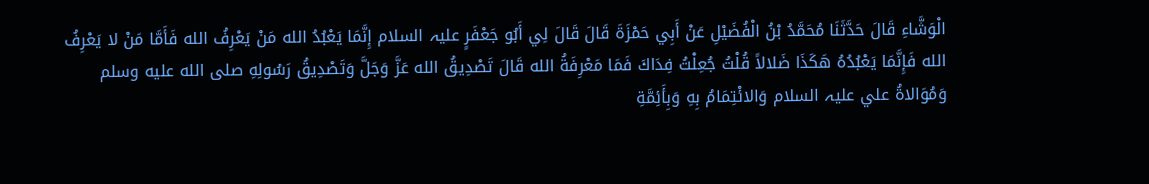الْوَشَّاءِ قَالَ حَدَّثَنَا مُحَمَّدُ بْنُ الْفُضَيْلِ عَنْ أَبِي حَمْزَةَ قَالَ قَالَ لِي أَبُو جَعْفَرٍ علیہ السلام إِنَّمَا يَعْبُدُ الله مَنْ يَعْرِفُ الله فَأَمَّا مَنْ لا يَعْرِفُ الله فَإِنَّمَا يَعْبُدُهُ هَكَذَا ضَلالاً قُلْتُ جُعِلْتُ فِدَاكَ فَمَا مَعْرِفَةُ الله قَالَ تَصْدِيقُ الله عَزَّ وَجَلَّ وَتَصْدِيقُ رَسُولِهِ صلى الله عليه وسلم وَمُوَالاةُ علي علیہ السلام وَالائْتِمَامُ بِهِ وَبِأَئِمَّةِ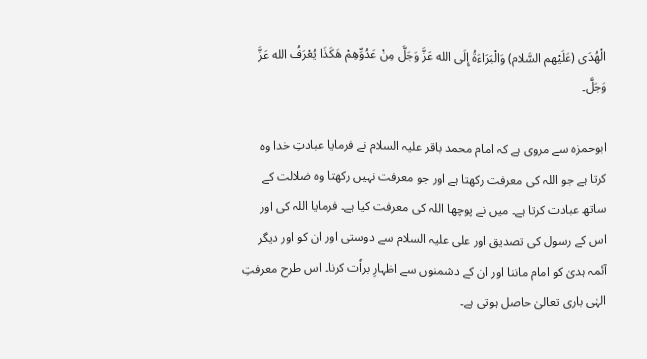الْهُدَى (عَلَيْهم السَّلام) وَالْبَرَاءَةُ إِلَى الله عَزَّ وَجَلَّ مِنْ عَدُوِّهِمْ هَكَذَا يُعْرَفُ الله عَزَّ وَجَلَّ۔

ابوحمزہ سے مروی ہے کہ امام محمد باقر علیہ السلام نے فرمایا عبادتِ خدا وہ کرتا ہے جو اللہ کی معرفت رکھتا ہے اور جو معرفت نہیں رکھتا وہ ضلالت کے ساتھ عبادت کرتا ہے۔ میں نے پوچھا اللہ کی معرفت کیا ہے۔ فرمایا اللہ کی اور اس کے رسول کی تصدیق اور علی علیہ السلام سے دوستی اور ان کو اور دیگر آئمہ ہدیٰ کو امام ماننا اور ان کے دشمنوں سے اظہارِ براٗت کرنا۔ اس طرح معرفتِ الہٰی باری تعالیٰ حاصل ہوتی ہے۔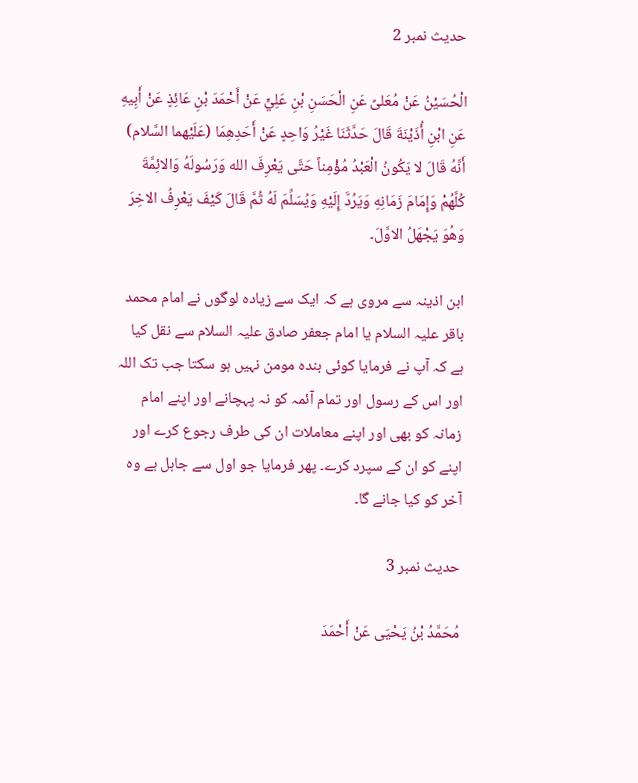حدیث نمبر 2

الْحُسَيْنُ عَنْ مُعَلىً عَنِ الْحَسَنِ بْنِ عَلِيٍّ عَنْ أَحْمَدَ بْنِ عَائِذٍ عَنْ أَبِيهِ عَنِ ابْنِ أُذَيْنَةَ قَالَ حَدَّثَنَا غَيْرُ وَاحِدٍ عَنْ أَحَدِهِمَا (عَلَيْهما السَّلام) أَنَّهُ قَالَ لا يَكُونُ الْعَبْدُ مُؤْمِناً حَتَّى يَعْرِفَ الله وَرَسُولَهُ وَالائِمَّةَ كُلَّهُمْ وَإِمَامَ زَمَانِهِ وَيَرُدَّ إِلَيْهِ وَيُسَلِّمَ لَهُ ثُمَّ قَالَ كَيْفَ يَعْرِفُ الاخِرَ وَهُوَ يَجْهَلُ الاوَّلَ۔

ابن اذینہ سے مروی ہے کہ ایک سے زیادہ لوگوں نے امام محمد باقر علیہ السلام یا امام جعفر صادق علیہ السلام سے نقل کیا ہے کہ آپ نے فرمایا کوئی بندہ مومن نہیں ہو سکتا جب تک اللہ اور اس کے رسول اور تمام آئمہ کو نہ پہچانے اور اپنے امام زمانہ کو بھی اور اپنے معاملات ان کی طرف رجوع کرے اور اپنے کو ان کے سپرد کرے۔ پھر فرمایا جو اول سے جاہل ہے وہ آخر کو کیا جانے گا۔

حدیث نمبر 3

مُحَمَّدُ بْنُ يَحْيَى عَنْ أَحْمَدَ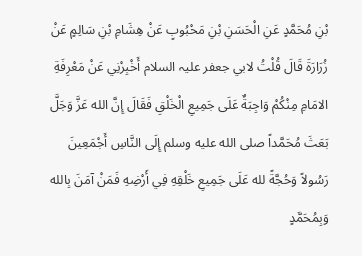بْنِ مُحَمَّدٍ عَنِ الْحَسَنِ بْنِ مَحْبُوبٍ عَنْ هِشَامِ بْنِ سَالِمٍ عَنْ زُرَارَةَ قَالَ قُلْتُ لابي جعفر علیہ السلام أَخْبِرْنِي عَنْ مَعْرِفَةِ الامَامِ مِنْكُمْ وَاجِبَةٌ عَلَى جَمِيعِ الْخَلْقِ فَقَالَ إِنَّ الله عَزَّ وَجَلَّ بَعَثَ مُحَمَّداً صلى الله عليه وسلم إِلَى النَّاسِ أَجْمَعِينَ رَسُولاً وَحُجَّةً لله عَلَى جَمِيعِ خَلْقِهِ فِي أَرْضِهِ فَمَنْ آمَنَ بِالله وَبِمُحَمَّدٍ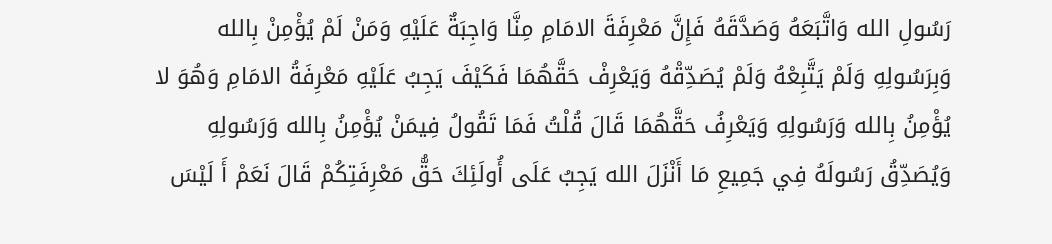رَسُولِ الله وَاتَّبَعَهُ وَصَدَّقَهُ فَإِنَّ مَعْرِفَةَ الامَامِ مِنَّا وَاجِبَةٌ عَلَيْهِ وَمَنْ لَمْ يُؤْمِنْ بِالله وَبِرَسُولِهِ وَلَمْ يَتَّبِعْهُ وَلَمْ يُصَدِّقْهُ وَيَعْرِفْ حَقَّهُمَا فَكَيْفَ يَجِبُ عَلَيْهِ مَعْرِفَةُ الامَامِ وَهُوَ لا يُؤْمِنُ بِالله وَرَسُولِهِ وَيَعْرِفُ حَقَّهُمَا قَالَ قُلْتُ فَمَا تَقُولُ فِيمَنْ يُؤْمِنُ بِالله وَرَسُولِهِ وَيُصَدِّقُ رَسُولَهُ فِي جَمِيعِ مَا أَنْزَلَ الله يَجِبُ عَلَى أُولَئِكَ حَقُّ مَعْرِفَتِكُمْ قَالَ نَعَمْ أَ لَيْسَ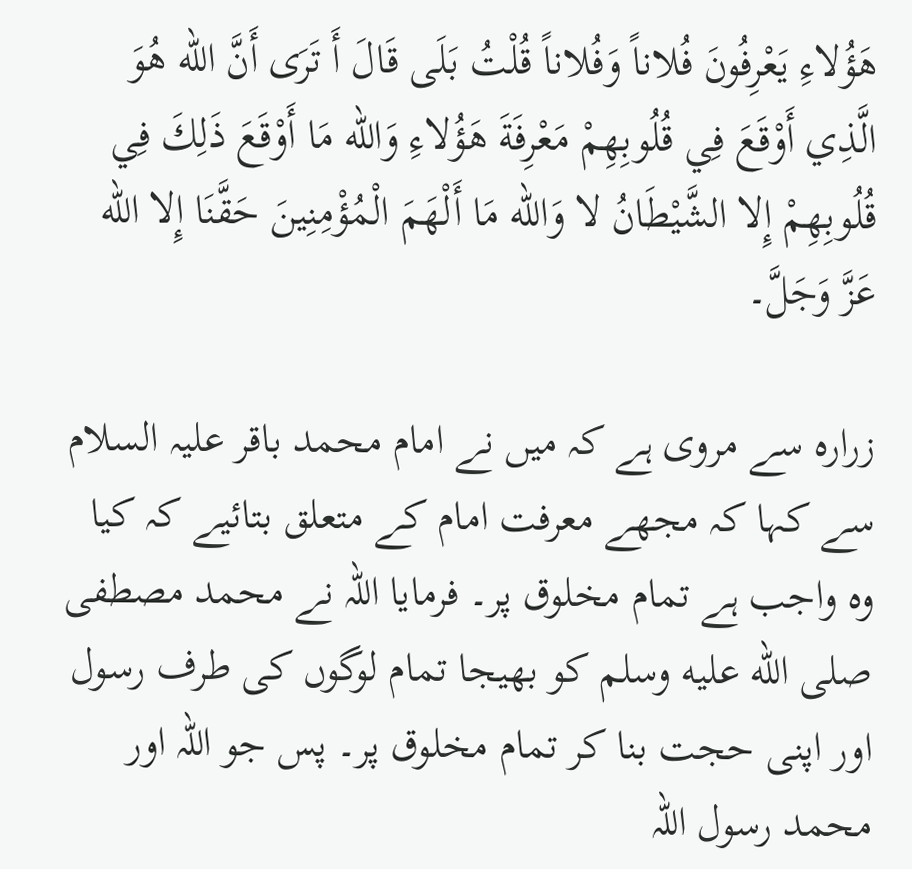هَؤُلاءِ يَعْرِفُونَ فُلاناً وَفُلاناً قُلْتُ بَلَى قَالَ أَ تَرَى أَنَّ الله هُوَ الَّذِي أَوْقَعَ فِي قُلُوبِهِمْ مَعْرِفَةَ هَؤُلاءِ وَالله مَا أَوْقَعَ ذَلِكَ فِي قُلُوبِهِمْ إِلا الشَّيْطَانُ لا وَالله مَا أَلْهَمَ الْمُؤْمِنِينَ حَقَّنَا إِلا الله عَزَّ وَجَلَّ۔

زرارہ سے مروی ہے کہ میں نے امام محمد باقر علیہ السلام سے کہا کہ مجھے معرفت امام کے متعلق بتائیے کہ کیا وہ واجب ہے تمام مخلوق پر۔ فرمایا اللہ نے محمد مصطفی صلى الله عليه وسلم کو بھیجا تمام لوگوں کی طرف رسول اور اپنی حجت بنا کر تمام مخلوق پر۔ پس جو اللہ اور محمد رسول اللہ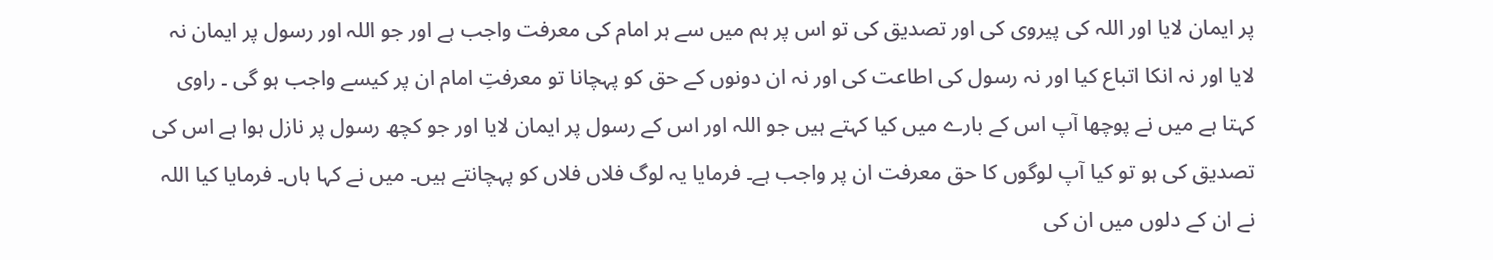پر ایمان لایا اور اللہ کی پیروی کی اور تصدیق کی تو اس پر ہم میں سے ہر امام کی معرفت واجب ہے اور جو اللہ اور رسول پر ایمان نہ لایا اور نہ انکا اتباع کیا اور نہ رسول کی اطاعت کی اور نہ ان دونوں کے حق کو پہچانا تو معرفتِ امام ان پر کیسے واجب ہو گی ۔ راوی کہتا ہے میں نے پوچھا آپ اس کے بارے میں کیا کہتے ہیں جو اللہ اور اس کے رسول پر ایمان لایا اور جو کچھ رسول پر نازل ہوا ہے اس کی تصدیق کی ہو تو کیا آپ لوگوں کا حق معرفت ان پر واجب ہے۔ فرمایا یہ لوگ فلاں فلاں کو پہچانتے ہیں۔ میں نے کہا ہاں۔ فرمایا کیا اللہ نے ان کے دلوں میں ان کی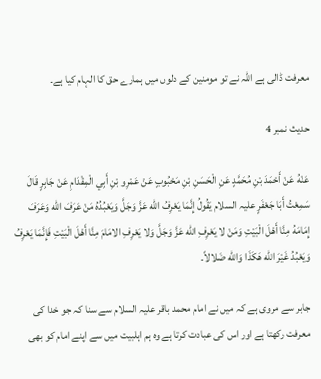معرفت ڈالی ہے اللہ نے تو مومنین کے دلوں میں ہمارے حق کا الہام کیا ہے۔

حدیث نمبر 4

عَنْهُ عَنْ أَحْمَدَ بْنِ مُحَمَّدٍ عَنِ الْحَسَنِ بْنِ مَحْبُوبٍ عَنْ عَمْرِو بْنِ أَبِي الْمِقْدَامِ عَنْ جَابِرٍ قَالَ سَمِعْتُ أَبَا جَعْفَرٍ علیہ السلام يَقُولُ إِنَّمَا يَعْرِفُ الله عَزَّ وَجَلَّ وَيَعْبُدُهُ مَنْ عَرَفَ الله وَعَرَفَ إِمَامَهُ مِنَّا أَهْلَ الْبَيْتِ وَمَنْ لا يَعْرِفِ الله عَزَّ وَجَلَّ وَلا يَعْرِفِ الامَامَ مِنَّا أَهْلَ الْبَيْتِ فَإِنَّمَا يَعْرِفُ وَيَعْبُدُ غَيْرَ الله هَكَذَا وَالله ضَلالاً۔

جابر سے مروی ہے کہ میں نے امام محمد باقر علیہ السلام سے سنا کہ جو خدا کی معرفت رکھتا ہے اور اس کی عبادت کرتا ہے وہ ہم اہلبیت میں سے اپنے امام کو بھی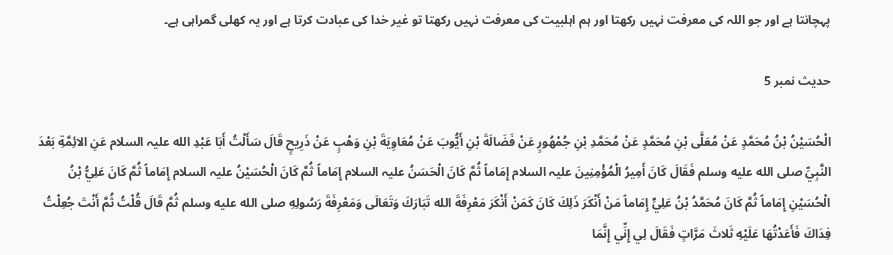پہچانتا ہے اور جو اللہ کی معرفت نہیں رکھتا اور ہم اہلبیت کی معرفت نہیں رکھتا تو غیر خدا کی عبادت کرتا ہے اور یہ کھلی گمراہی ہے۔

حدیث نمبر 5

الْحُسَيْنُ بْنُ مُحَمَّدٍ عَنْ مُعَلَّى بْنِ مُحَمَّدٍ عَنْ مُحَمَّدِ بْنِ جُمْهُورٍ عَنْ فَضَالَةَ بْنِ أَيُّوبَ عَنْ مُعَاوِيَةَ بْنِ وَهْبٍ عَنْ ذَرِيحٍ قَالَ سَأَلْتُ أَبَا عَبْدِ الله علیہ السلام عَنِ الائِمَّةِ بَعْدَ النَّبِيِّ صلى الله عليه وسلم فَقَالَ كَانَ أَمِيرُ الْمُؤْمِنِينَ علیہ السلام إِمَاماً ثُمَّ كَانَ الْحَسَنُ علیہ السلام إِمَاماً ثُمَّ كَانَ الْحُسَيْنُ علیہ السلام إِمَاماً ثُمَّ كَانَ عَلِيُّ بْنُ الْحُسَيْنِ إِمَاماً ثُمَّ كَانَ مُحَمَّدُ بْنُ عَلِيٍّ إِمَاماً مَنْ أَنْكَرَ ذَلِكَ كَانَ كَمَنْ أَنْكَرَ مَعْرِفَةَ الله تَبَارَكَ وَتَعَالَى وَمَعْرِفَةَ رَسُولِهِ صلى الله عليه وسلم ثُمَّ قَالَ قُلْتُ ثُمَّ أَنْتَ جُعِلْتُ فِدَاكَ فَأَعَدْتُهَا عَلَيْهِ ثَلاثَ مَرَّاتٍ فَقَالَ لِي إِنِّي إِنَّمَا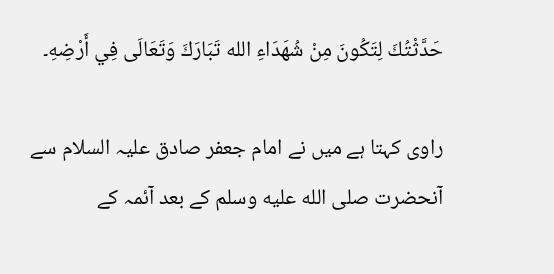حَدَّثْتُكَ لِتَكُونَ مِنْ شُهَدَاءِ الله تَبَارَكَ وَتَعَالَى فِي أَرْضِهِ۔

راوی کہتا ہے میں نے امام جعفر صادق علیہ السلام سے آنحضرت صلى الله عليه وسلم کے بعد آئمہ کے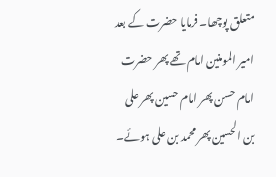متعلق پوچھا۔ فرمایا حضرت کے بعد امیر المومنین امام تھے پھر حضرت امام حسن پھر امام حسین پھر علی بن الحسین پھر محمد بن علی ہوئے۔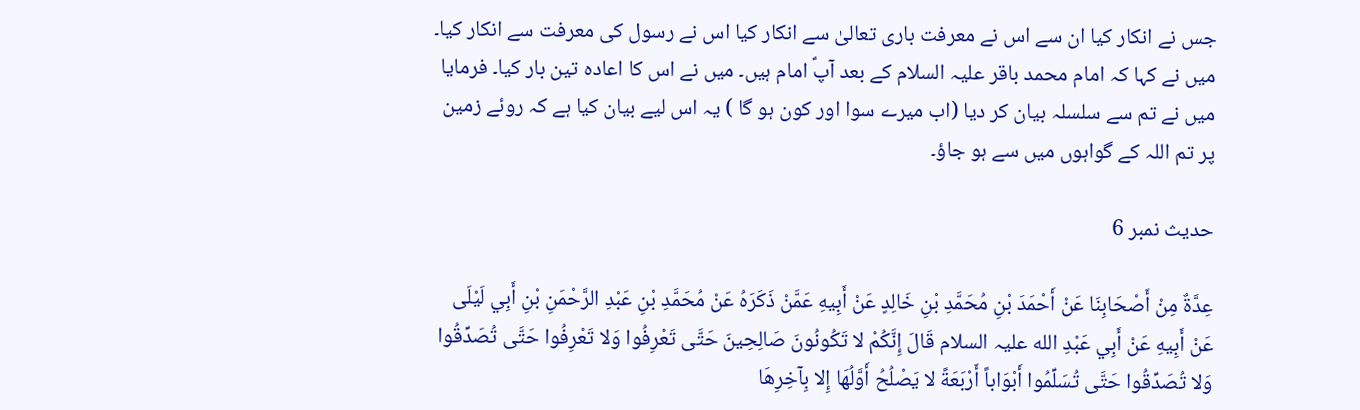جس نے انکار کیا ان سے اس نے معرفت باری تعالیٰ سے انکار کیا اس نے رسول کی معرفت سے انکار کیا۔ میں نے کہا کہ امام محمد باقر علیہ السلام کے بعد آپؑ امام ہیں۔ میں نے اس کا اعادہ تین بار کیا۔ فرمایا میں نے تم سے سلسلہ بیان کر دیا (اب میرے سوا اور کون ہو گا ) یہ اس لیے بیان کیا ہے کہ روئے زمین پر تم اللہ کے گواہوں میں سے ہو جاؤ۔

حدیث نمبر 6

عِدَّةٌ مِنْ أَصْحَابِنَا عَنْ أَحْمَدَ بْنِ مُحَمَّدِ بْنِ خَالِدٍ عَنْ أَبِيهِ عَمَّنْ ذَكَرَهُ عَنْ مُحَمَّدِ بْنِ عَبْدِ الرَّحْمَنِ بْنِ أَبِي لَيْلَى عَنْ أَبِيهِ عَنْ أَبِي عَبْدِ الله علیہ السلام قَالَ إِنَّكُمْ لا تَكُونُونَ صَالِحِينَ حَتَّى تَعْرِفُوا وَلا تَعْرِفُوا حَتَّى تُصَدِّقُوا وَلا تُصَدِّقُوا حَتَّى تُسَلِّمُوا أَبْوَاباً أَرْبَعَةً لا يَصْلُحُ أَوَّلُهَا إِلا بِآخِرِهَا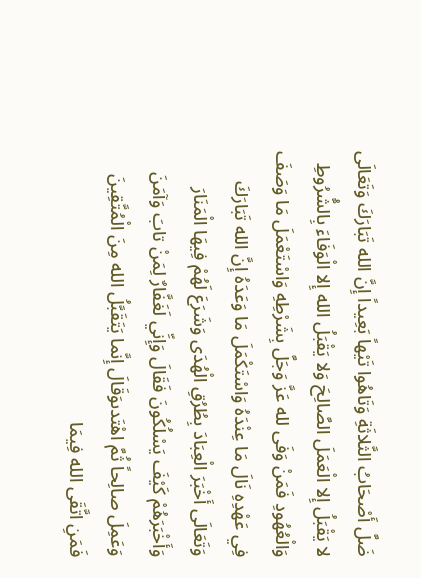ضَلَّ أَصْحَابُ الثَّلاثَةِ وَتَاهُوا تَيْهاً بَعِيداً إِنَّ الله تَبَارَكَ وَتَعَالَى لا يَقْبَلُ إِلا الْعَمَلَ الصَّالِحَ وَلا يَقْبَلُ الله إِلا الْوَفَاءَ بِالشُّرُوطِ وَالْعُهُودِ فَمَنْ وَفَى لله عَزَّ وَجَلَّ بِشَرْطِهِ وَاسْتَعْمَلَ مَا وَصَفَ فِي عَهْدِهِ نَالَ مَا عِنْدَهُ وَاسْتَكْمَلَ مَا وَعَدَهُ إِنَّ الله تَبَارَكَ وَتَعَالَى أَخْبَرَ الْعِبَادَ بِطُرُقِ الْهُدَى وَشَرَعَ لَهُمْ فِيهَا الْمَنَارَ وَأَخْبَرَهُمْ كَيْفَ يَسْلُكُونَ فَقَالَ وَإِنِّي لَغَفَّارٌ لِمَنْ تابَ وَآمَنَ وَعَمِلَ صالِحاً ثُمَّ اهْتَدىوَقَالَ إِنَّما يَتَقَبَّلُ الله مِنَ الْمُتَّقِينَ فَمَنِ اتَّقَى الله فِيمَا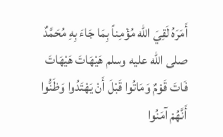أَمَرَهُ لَقِيَ الله مُؤْمِناً بِمَا جَاءَ بِهِ مُحَمَّدٌ صلى الله عليه وسلم هَيْهَاتَ هَيْهَاتَ فَاتَ قَوْمٌ وَمَاتُوا قَبْلَ أَنْ يَهْتَدُوا وَظَنُّوا أَنَّهُمْ آمَنُوا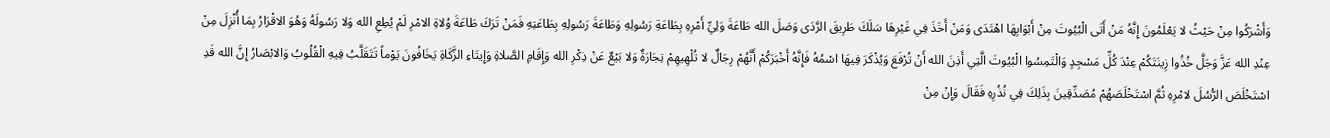وَأَشْرَكُوا مِنْ حَيْثُ لا يَعْلَمُونَ إِنَّهُ مَنْ أَتَى الْبُيُوتَ مِنْ أَبْوَابِهَا اهْتَدَى وَمَنْ أَخَذَ فِي غَيْرِهَا سَلَكَ طَرِيقَ الرَّدَى وَصَلَ الله طَاعَةَ وَلِيِّ أَمْرِهِ بِطَاعَةِ رَسُولِهِ وَطَاعَةَ رَسُولِهِ بِطَاعَتِهِ فَمَنْ تَرَكَ طَاعَةَ وُلاةِ الامْرِ لَمْ يُطِعِ الله وَلا رَسُولَهُ وَهُوَ الاقْرَارُ بِمَا أُنْزِلَ مِنْ عِنْدِ الله عَزَّ وَجَلَّ خُذُوا زِينَتَكُمْ عِنْدَ كُلِّ مَسْجِدٍ وَالْتَمِسُوا الْبُيُوتَ الَّتِي أَذِنَ الله أَنْ تُرْفَعَ وَيُذْكَرَ فِيهَا اسْمُهُ فَإِنَّهُ أَخْبَرَكُمْ أَنَّهُمْ رِجَالٌ لا تُلْهِيهِمْ تِجَارَةٌ وَلا بَيْعٌ عَنْ ذِكْرِ الله وَإِقَامِ الصَّلاةِ وَإِيتَاءِ الزَّكَاةِ يَخَافُونَ يَوْماً تَتَقَلَّبُ فِيهِ الْقُلُوبُ وَالابْصَارُ إِنَّ الله قَدِ اسْتَخْلَصَ الرُّسُلَ لامْرِهِ ثُمَّ اسْتَخْلَصَهُمْ مُصَدِّقِينَ بِذَلِكَ فِي نُذُرِهِ فَقَالَ وَإِنْ مِنْ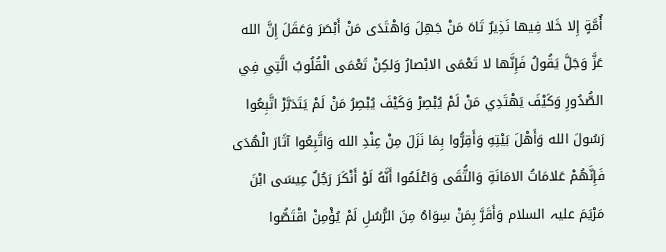أُمَّةٍ إِلا خَلا فِيها نَذِيرٌ تَاهَ مَنْ جَهِلَ وَاهْتَدَى مَنْ أَبْصَرَ وَعَقَلَ إِنَّ الله عَزَّ وَجَلَّ يَقُولُ فَإِنَّها لا تَعْمَى الابْصارُ وَلكِنْ تَعْمَى الْقُلُوبُ الَّتِي فِي الصُّدُورِ وَكَيْفَ يَهْتَدِي مَنْ لَمْ يُبْصِرْ وَكَيْفَ يُبْصِرُ مَنْ لَمْ يَتَدَبَّرْ اتَّبِعُوا رَسُولَ الله وَأَهْلَ بَيْتِهِ وَأَقِرُّوا بِمَا نَزَلَ مِنْ عِنْدِ الله وَاتَّبِعُوا آثَارَ الْهُدَى فَإِنَّهُمْ عَلامَاتُ الامَانَةِ وَالتُّقَى وَاعْلَمُوا أَنَّهُ لَوْ أَنْكَرَ رَجُلٌ عِيسَى ابْنَ مَرْيَمَ علیہ السلام وَأَقَرَّ بِمَنْ سِوَاهُ مِنَ الرُّسُلِ لَمْ يُؤْمِنْ اقْتَصُّوا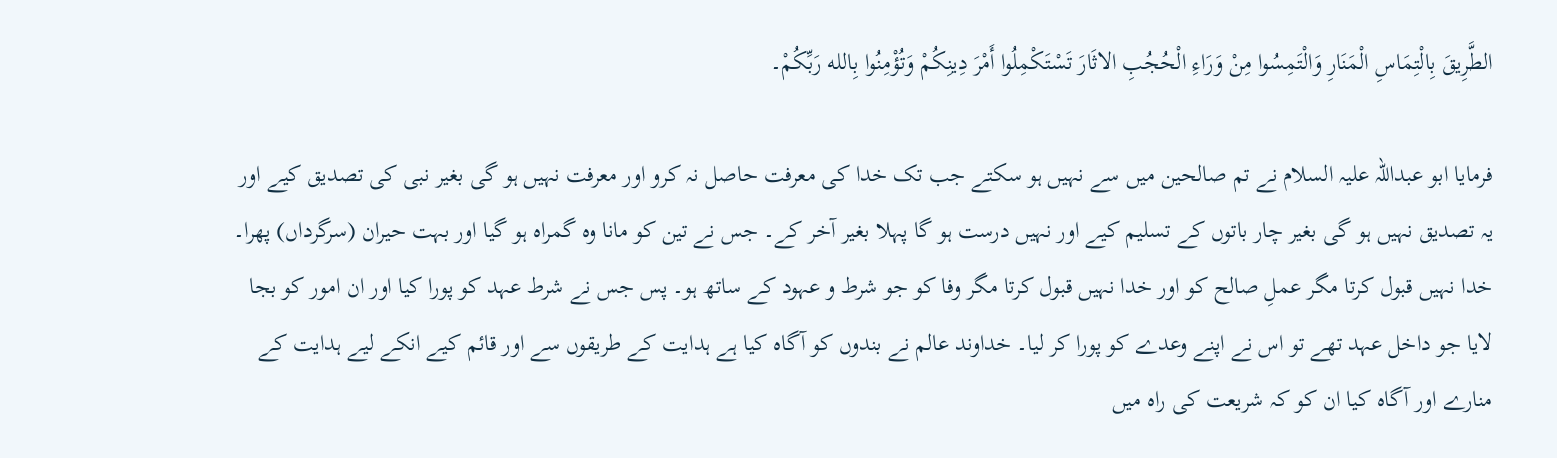الطَّرِيقَ بِالْتِمَاسِ الْمَنَارِ وَالْتَمِسُوا مِنْ وَرَاءِ الْحُجُبِ الاثَارَ تَسْتَكْمِلُوا أَمْرَ دِينِكُمْ وَتُؤْمِنُوا بِالله رَبِّكُمْ۔

فرمایا ابو عبداللہ علیہ السلام نے تم صالحین میں سے نہیں ہو سکتے جب تک خدا کی معرفت حاصل نہ کرو اور معرفت نہیں ہو گی بغیر نبی کی تصدیق کیے اور یہ تصدیق نہیں ہو گی بغیر چار باتوں کے تسلیم کیے اور نہیں درست ہو گا پہلا بغیر آخر کے۔ جس نے تین کو مانا وہ گمراہ ہو گیا اور بہت حیران (سرگرداں) پھرا۔ خدا نہیں قبول کرتا مگر عملِ صالح کو اور خدا نہیں قبول کرتا مگر وفا کو جو شرط و عہود کے ساتھ ہو۔ پس جس نے شرط عہد کو پورا کیا اور ان امور کو بجا لایا جو داخل عہد تھے تو اس نے اپنے وعدے کو پورا کر لیا۔ خداوند عالم نے بندوں کو آگاہ کیا ہے ہدایت کے طریقوں سے اور قائم کیے انکے لیے ہدایت کے منارے اور آگاہ کیا ان کو کہ شریعت کی راہ میں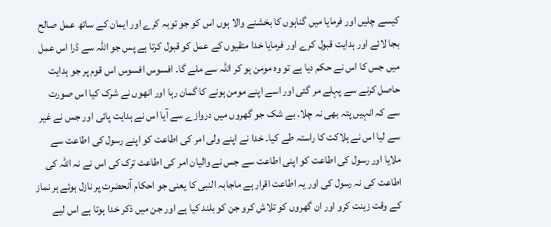کیسے چلیں اور فرمایا میں گناہوں کا بخشنے والا ہوں اس کو جو توبہ کرے اور ایمان کے ساتھ عمل صالح بجا لائے اور ہدایت قبول کرے اور فرمایا خدا متقیوں کے عمل کو قبول کرتا ہے پس جو اللہ سے ڈرا اس عمل میں جس کا اس نے حکم دیا ہے تو وہ مومن ہو کر اللہ سے ملے گا۔ افسوس افسوس اس قوم پر جو ہدایت حاصل کرنے سے پہلے مر گئی اور اسے اپنے مومن ہونے کا گمان رہا اور انھوں نے شرک کیا اس صورت سے کہ انہیں پتہ بھی نہ چلا۔ بے شک جو گھروں میں دروازے سے آیا اس نے ہدایت پائی اور جس نے غیر سے لیا اس نے ہلاکت کا راستہ طے کیا۔ خدا نے اپنے ولی امر کی اطاعت کو اپنے رسول کی اطاعت سے ملایا اور رسول کی اطاعت کو اپنی اطاعت سے جس نے والیان امر کی اطاعت ترک کی اس نے نہ اللہ کی اطاعت کی نہ رسول کی اور یہ اطاعت اقرار ہے ماجابہ النبی کا یعنی جو احکام آنحضرت پر نازل ہوئے ہر نماز کے وقت زینت کرو اور ان گھروں کو تلاش کرو جن کو بلند کیا ہے اور جن میں ذکر خدا ہوتا ہے اس لیے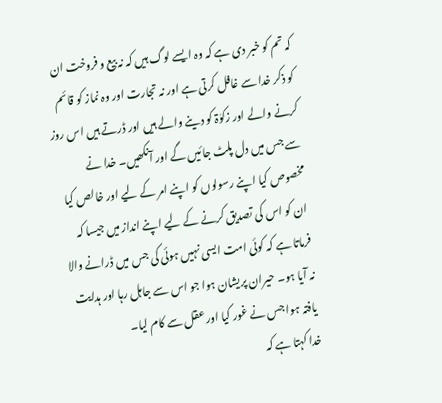کہ تم کو خبر دی ہے کہ وہ ایسے لوگ ہیں کہ نہ بیع و فروخت ان کو ذکر خدا سے غافل کرتی ہے اور نہ تجارت اور وہ نماز کو قائم کرنے والے اور زکوٰۃ کو دینے والے ہیں اور ڈرتے ہیں اس روز سے جس میں دل پلٹ جائیں گے اور آنکھیں۔ خدا نے مخصوص کیا اپنے رسولوں کو اپنے امر کے لیے اور خالص کیا ان کو اس کی تصدیق کرنے کے لیے اپنے انداز میں جیسا کہ فرماتا ہے کہ کوئی امت ایسی نہیں ہوئی کی جس میں ڈرانے والا نہ آیا ہو۔ حیران پریشان ہوا جو اس سے جاہل رہا اور ہدایت یافتہ ہوا جس نے غور کیا اور عقل سے کام لیا۔
خدا کہتا ہے کہ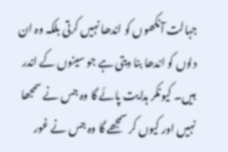جہالت آنکھوں کو اندھا نہیں کرتی بلکہ وہ ان دلوں کو اندھا بنا دیتی ہے جو سینوں کے اندر ہیں۔ کیونکر ہدایت پائے گا وہ جس نے سمجھا نہیں اور کیوں کر سمجھے گا وہ جس نے غور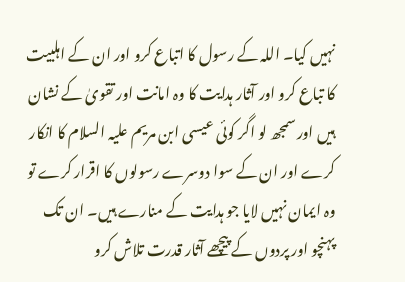نہیں کیا۔ اللہ کے رسول کا اتباع کرو اور ان کے اہلبیت کا تباع کرو اور آثار ہدایت کا وہ امانت اور تقویٰ کے نشان ہیں اور سمجھ لو اگر کوئی عیسی ابن مریم علیہ السلام کا انکار کرے اور ان کے سوا دوسرے رسولوں کا اقرار کرے تو وہ ایمان نہیں لایا جو ہدایت کے منارے ہیں۔ ان تک پہنچو اور پردوں کے پیچھے آثار قدرت تلاش کرو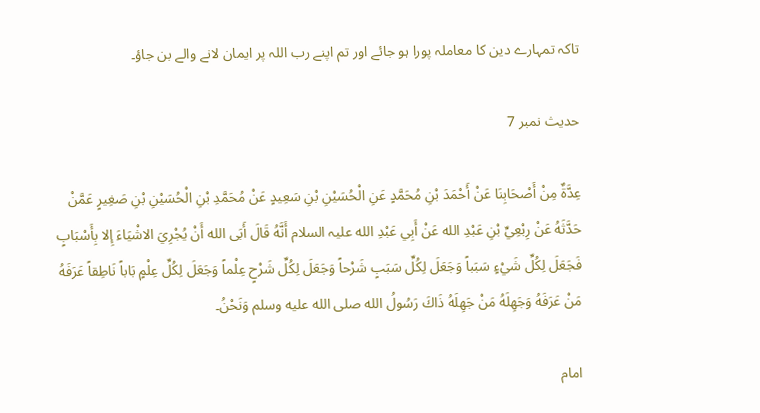تاکہ تمہارے دین کا معاملہ پورا ہو جائے اور تم اپنے رب اللہ پر ایمان لانے والے بن جاؤ۔

حدیث نمبر 7

عِدَّةٌ مِنْ أَصْحَابِنَا عَنْ أَحْمَدَ بْنِ مُحَمَّدٍ عَنِ الْحُسَيْنِ بْنِ سَعِيدٍ عَنْ مُحَمَّدِ بْنِ الْحُسَيْنِ بْنِ صَغِيرٍ عَمَّنْ حَدَّثَهُ عَنْ رِبْعِيِّ بْنِ عَبْدِ الله عَنْ أَبِي عَبْدِ الله علیہ السلام أَنَّهُ قَالَ أَبَى الله أَنْ يُجْرِيَ الاشْيَاءَ إِلا بِأَسْبَابٍ فَجَعَلَ لِكُلِّ شَيْءٍ سَبَباً وَجَعَلَ لِكُلِّ سَبَبٍ شَرْحاً وَجَعَلَ لِكُلِّ شَرْحٍ عِلْماً وَجَعَلَ لِكُلِّ عِلْمٍ بَاباً نَاطِقاً عَرَفَهُ مَنْ عَرَفَهُ وَجَهِلَهُ مَنْ جَهِلَهُ ذَاكَ رَسُولُ الله صلى الله عليه وسلم وَنَحْنُ۔

امام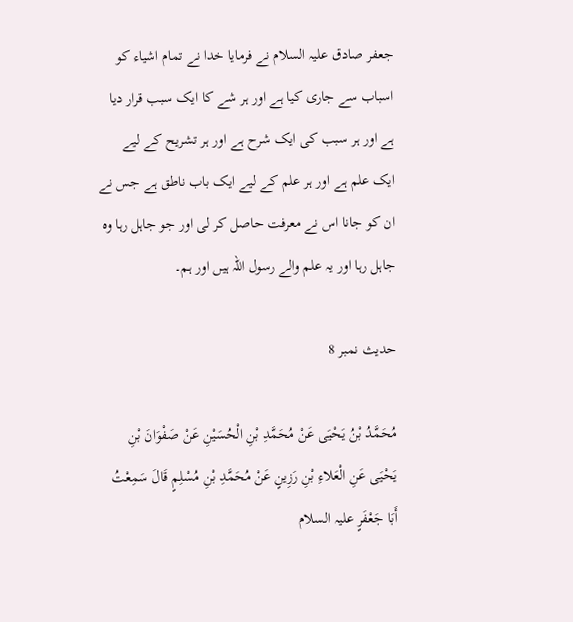جعفر صادق علیہ السلام نے فرمایا خدا نے تمام اشیاء کو اسباب سے جاری کیا ہے اور ہر شے کا ایک سبب قرار دیا ہے اور ہر سبب کی ایک شرح ہے اور ہر تشریح کے لیے ایک علم ہے اور ہر علم کے لیے ایک باب ناطق ہے جس نے ان کو جانا اس نے معرفت حاصل کر لی اور جو جاہل رہا وہ جاہل رہا اور یہ علم والے رسول اللہ ہیں اور ہم۔

حدیث نمبر 8

مُحَمَّدُ بْنُ يَحْيَى عَنْ مُحَمَّدِ بْنِ الْحُسَيْنِ عَنْ صَفْوَانَ بْنِ يَحْيَى عَنِ الْعَلاءِ بْنِ رَزِينٍ عَنْ مُحَمَّدِ بْنِ مُسْلِمٍ قَالَ سَمِعْتُ أَبَا جَعْفَرٍ علیہ السلام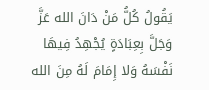يَقُولُ كُلُّ مَنْ دَانَ الله عَزَّ وَجَلَّ بِعِبَادَةٍ يُجْهِدُ فِيهَا نَفْسَهُ وَلا إِمَامَ لَهُ مِنَ الله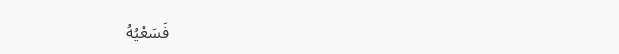فَسَعْيُهُ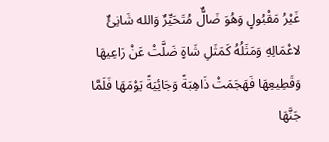غَيْرُ مَقْبُولٍ وَهُوَ ضَالٌّ مُتَحَيِّرٌ وَالله شَانِئٌ لاعْمَالِهِ وَمَثَلُهُ كَمَثَلِ شَاةٍ ضَلَّتْ عَنْ رَاعِيهَا وَقَطِيعِهَا فَهَجَمَتْ ذَاهِبَةً وَجَائِيَةً يَوْمَهَا فَلَمَّا جَنَّهَا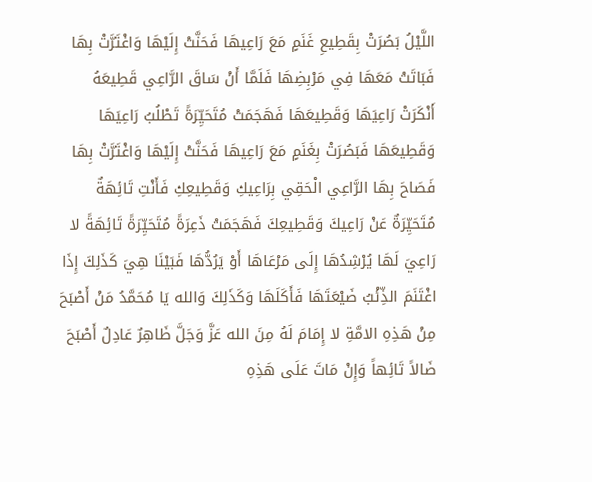اللَّيْلُ بَصُرَتْ بِقَطِيعِ غَنَمٍ مَعَ رَاعِيهَا فَحَنَّتْ إِلَيْهَا وَاغْتَرَّتْ بِهَا فَبَاتَتْ مَعَهَا فِي مَرْبِضِهَا فَلَمَّا أَنْ سَاقَ الرَّاعِي قَطِيعَهُ أَنْكَرَتْ رَاعِيَهَا وَقَطِيعَهَا فَهَجَمَتْ مُتَحَيِّرَةً تَطْلُبُ رَاعِيَهَا وَقَطِيعَهَا فَبَصُرَتْ بِغَنَمٍ مَعَ رَاعِيهَا فَحَنَّتْ إِلَيْهَا وَاغْتَرَّتْ بِهَا فَصَاحَ بِهَا الرَّاعِي الْحَقِي بِرَاعِيكِ وَقَطِيعِكِ فَأَنْتِ تَائِهَةٌ مُتَحَيِّرَةٌ عَنْ رَاعِيكَ وَقَطِيعِكَ فَهَجَمَتْ ذَعِرَةً مُتَحَيِّرَةً تَائِهَةً لا رَاعِيَ لَهَا يُرْشِدُهَا إِلَى مَرْعَاهَا أَوْ يَرُدُّهَا فَبَيْنَا هِيَ كَذَلِكَ إِذَا اغْتَنَمَ الذِّئْبُ ضَيْعَتَهَا فَأَكَلَهَا وَكَذَلِكَ وَالله يَا مُحَمَّدُ مَنْ أَصْبَحَ مِنْ هَذِهِ الامَّةِ لا إِمَامَ لَهُ مِنَ الله عَزَّ وَجَلَّ ظَاهِرٌ عَادِلٌ أَصْبَحَ ضَالاً تَائِهاً وَإِنْ مَاتَ عَلَى هَذِهِ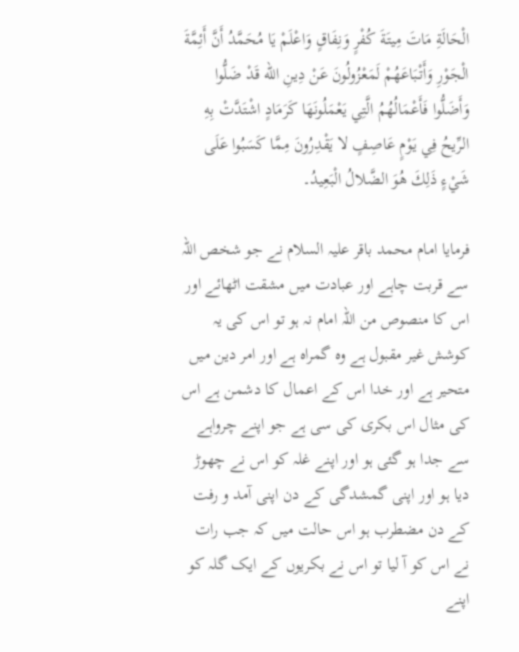الْحَالَةِ مَاتَ مِيتَةَ كُفْرٍ وَنِفَاقٍ وَاعْلَمْ يَا مُحَمَّدُ أَنَّ أَئِمَّةَ الْجَوْرِ وَأَتْبَاعَهُمْ لَمَعْزُولُونَ عَنْ دِينِ الله قَدْ ضَلُّوا وَأَضَلُّوا فَأَعْمَالُهُمُ الَّتِي يَعْمَلُونَهَا كَرَمَادٍ اشْتَدَّتْ بِهِ الرِّيحُ فِي يَوْمٍ عَاصِفٍ لا يَقْدِرُونَ مِمَّا كَسَبُوا عَلَى شَيْءٍ ذَلِكَ هُوَ الضَّلالُ الْبَعِيدُ۔

فرمایا امام محمد باقر علیہ السلام نے جو شخص اللہ سے قربت چاہے اور عبادت میں مشقت اٹھائے اور اس کا منصوص من اللہ امام نہ ہو تو اس کی یہ کوشش غیر مقبول ہے وہ گمراہ ہے اور امر دین میں متحیر ہے اور خدا اس کے اعمال کا دشمن ہے اس کی مثال اس بکری کی سی ہے جو اپنے چرواہے سے جدا ہو گئی ہو اور اپنے غلہ کو اس نے چھوڑ دیا ہو اور اپنی گمشدگی کے دن اپنی آمد و رفت کے دن مضطرب ہو اس حالت میں کہ جب رات نے اس کو آ لیا تو اس نے بکریوں کے ایک گلہ کو اپنے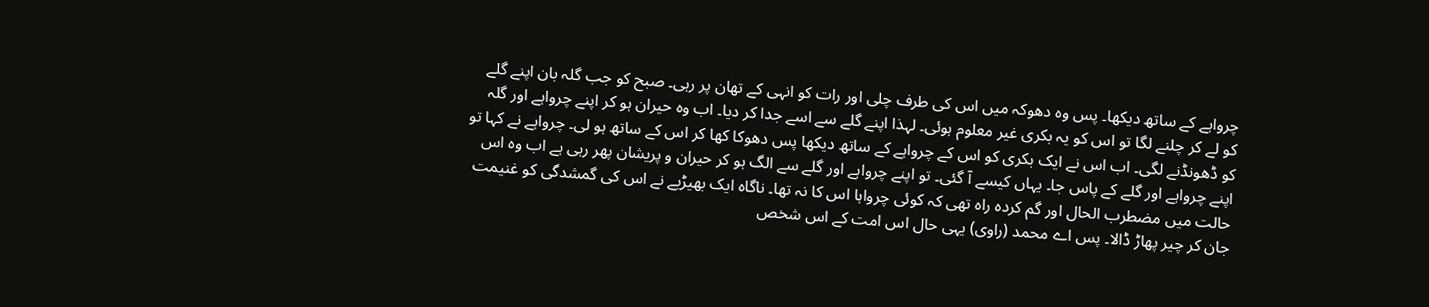چرواہے کے ساتھ دیکھا۔ پس وہ دھوکہ میں اس کی طرف چلی اور رات کو انہی کے تھان پر رہی۔ صبح کو جب گلہ بان اپنے گلے کو لے کر چلنے لگا تو اس کو یہ بکری غیر معلوم ہوئی۔ لہذا اپنے گلے سے اسے جدا کر دیا۔ اب وہ حیران ہو کر اپنے چرواہے اور گلہ کو ڈھونڈنے لگی۔ اب اس نے ایک بکری کو اس کے چرواہے کے ساتھ دیکھا پس دھوکا کھا کر اس کے ساتھ ہو لی۔ چرواہے نے کہا تو اپنے چرواہے اور گلے کے پاس جا۔ یہاں کیسے آ گئی۔ تو اپنے چرواہے اور گلے سے الگ ہو کر حیران و پریشان پھر رہی ہے اب وہ اس حالت میں مضطرب الحال اور گم کردہ راہ تھی کہ کوئی چرواہا اس کا نہ تھا۔ ناگاہ ایک بھیڑیے نے اس کی گمشدگی کو غنیمت جان کر چیر پھاڑ ڈالا۔ پس اے محمد (راوی) یہی حال اس امت کے اس شخص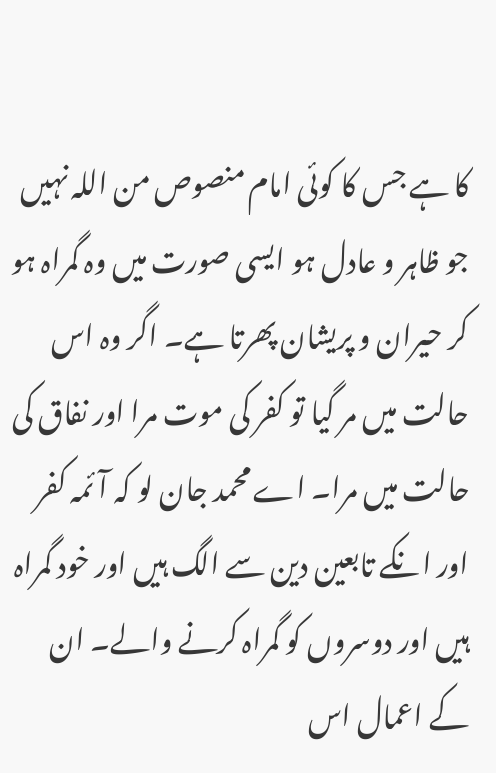کا ہے جس کا کوئی امام منصوص من اللہ نہیں جو ظاہر و عادل ہو ایسی صورت میں وہ گمراہ ہو کر حیران و پریشان پھرتا ہے۔ اگر وہ اس حالت میں مر گیا تو کفر کی موت مرا اور نفاق کی حالت میں مرا۔ اے محمد جان لو کہ آئمہ کفر اور انکے تابعین دین سے الگ ہیں اور خود گمراہ ہیں اور دوسروں کو گمراہ کرنے والے۔ ان کے اعمال اس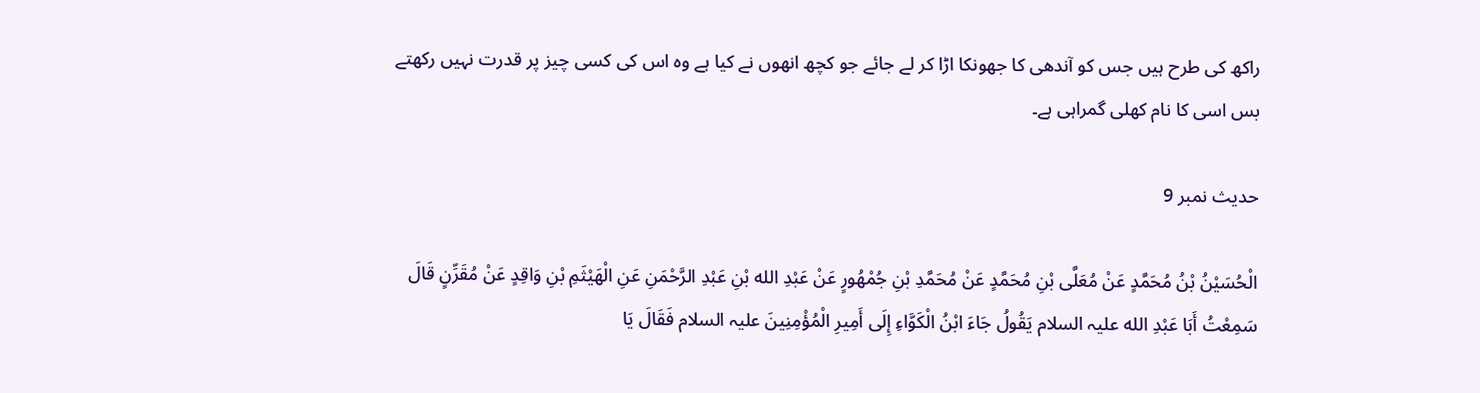راکھ کی طرح ہیں جس کو آندھی کا جھونکا اڑا کر لے جائے جو کچھ انھوں نے کیا ہے وہ اس کی کسی چیز پر قدرت نہیں رکھتے بس اسی کا نام کھلی گمراہی ہے۔

حدیث نمبر 9

الْحُسَيْنُ بْنُ مُحَمَّدٍ عَنْ مُعَلَّى بْنِ مُحَمَّدٍ عَنْ مُحَمَّدِ بْنِ جُمْهُورٍ عَنْ عَبْدِ الله بْنِ عَبْدِ الرَّحْمَنِ عَنِ الْهَيْثَمِ بْنِ وَاقِدٍ عَنْ مُقَرِّنٍ قَالَ سَمِعْتُ أَبَا عَبْدِ الله علیہ السلام يَقُولُ جَاءَ ابْنُ الْكَوَّاءِ إِلَى أَمِيرِ الْمُؤْمِنِينَ علیہ السلام فَقَالَ يَا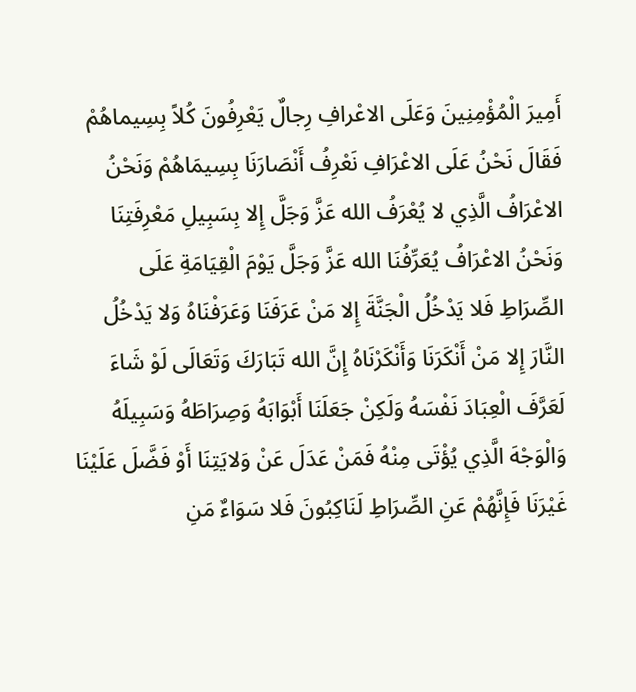أَمِيرَ الْمُؤْمِنِينَ وَعَلَى الاعْرافِ رِجالٌ يَعْرِفُونَ كُلاً بِسِيماهُمْ فَقَالَ نَحْنُ عَلَى الاعْرَافِ نَعْرِفُ أَنْصَارَنَا بِسِيمَاهُمْ وَنَحْنُ الاعْرَافُ الَّذِي لا يُعْرَفُ الله عَزَّ وَجَلَّ إِلا بِسَبِيلِ مَعْرِفَتِنَا وَنَحْنُ الاعْرَافُ يُعَرِّفُنَا الله عَزَّ وَجَلَّ يَوْمَ الْقِيَامَةِ عَلَى الصِّرَاطِ فَلا يَدْخُلُ الْجَنَّةَ إِلا مَنْ عَرَفَنَا وَعَرَفْنَاهُ وَلا يَدْخُلُ النَّارَ إِلا مَنْ أَنْكَرَنَا وَأَنْكَرْنَاهُ إِنَّ الله تَبَارَكَ وَتَعَالَى لَوْ شَاءَ لَعَرَّفَ الْعِبَادَ نَفْسَهُ وَلَكِنْ جَعَلَنَا أَبْوَابَهُ وَصِرَاطَهُ وَسَبِيلَهُ وَالْوَجْهَ الَّذِي يُؤْتَى مِنْهُ فَمَنْ عَدَلَ عَنْ وَلايَتِنَا أَوْ فَضَّلَ عَلَيْنَا غَيْرَنَا فَإِنَّهُمْ عَنِ الصِّرَاطِ لَنَاكِبُونَ فَلا سَوَاءٌ مَنِ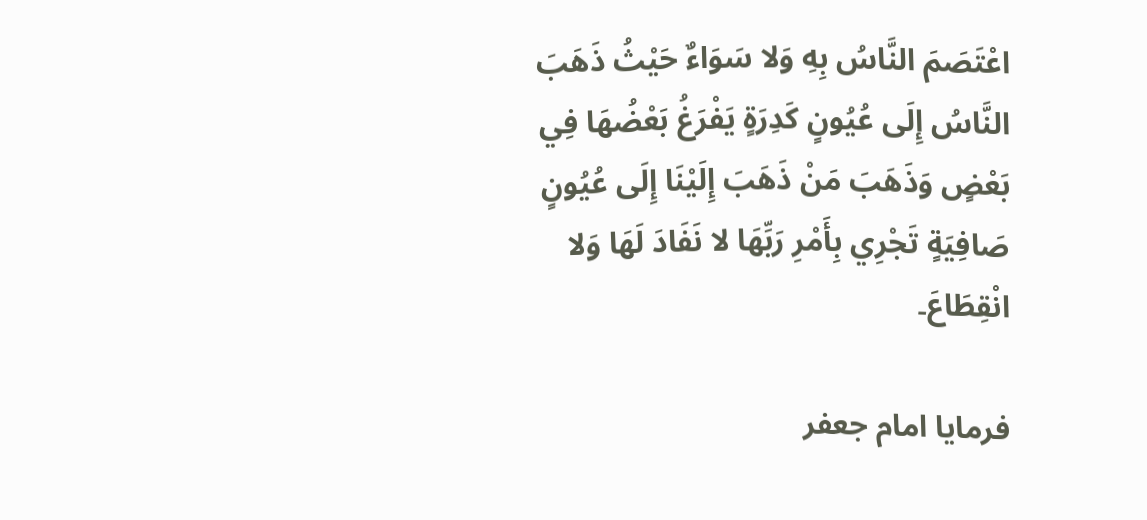اعْتَصَمَ النَّاسُ بِهِ وَلا سَوَاءٌ حَيْثُ ذَهَبَ النَّاسُ إِلَى عُيُونٍ كَدِرَةٍ يَفْرَغُ بَعْضُهَا فِي بَعْضٍ وَذَهَبَ مَنْ ذَهَبَ إِلَيْنَا إِلَى عُيُونٍ صَافِيَةٍ تَجْرِي بِأَمْرِ رَبِّهَا لا نَفَادَ لَهَا وَلا انْقِطَاعَ۔

فرمایا امام جعفر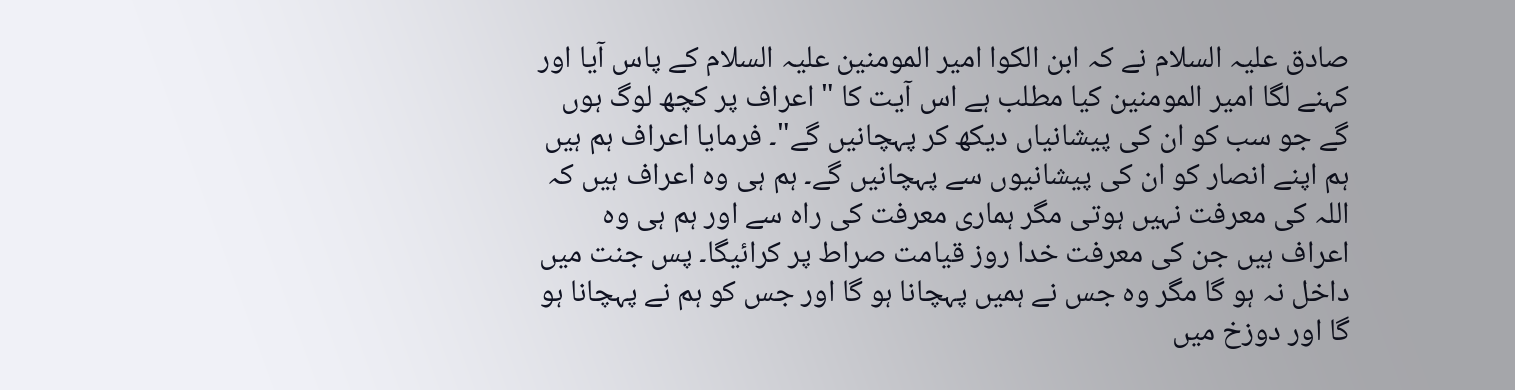صادق علیہ السلام نے کہ ابن الکوا امیر المومنین علیہ السلام کے پاس آیا اور کہنے لگا امیر المومنین کیا مطلب ہے اس آیت کا " اعراف پر کچھ لوگ ہوں گے جو سب کو ان کی پیشانیاں دیکھ کر پہچانیں گے"۔ فرمایا اعراف ہم ہیں ہم اپنے انصار کو ان کی پیشانیوں سے پہچانیں گے۔ ہم ہی وہ اعراف ہیں کہ اللہ کی معرفت نہیں ہوتی مگر ہماری معرفت کی راہ سے اور ہم ہی وہ اعراف ہیں جن کی معرفت خدا روز قیامت صراط پر کرائیگا۔ پس جنت میں داخل نہ ہو گا مگر وہ جس نے ہمیں پہچانا ہو گا اور جس کو ہم نے پہچانا ہو گا اور دوزخ میں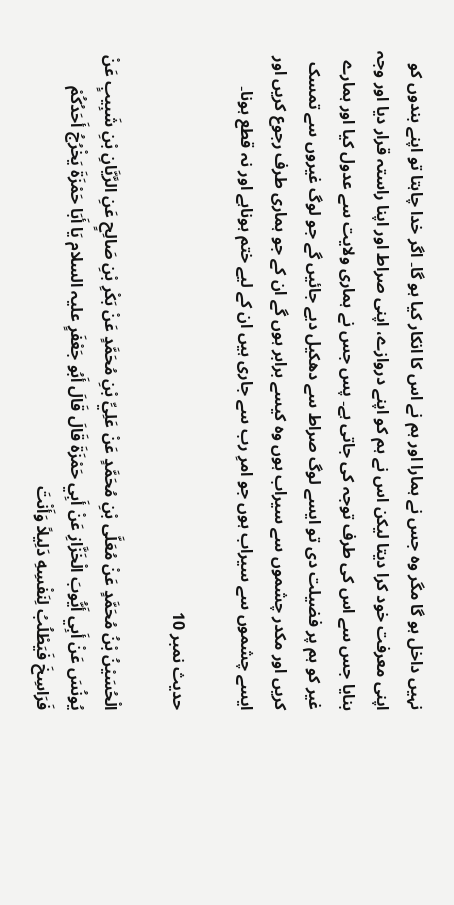نہیں داخل ہو گا مگر وہ جس نے ہمارا اور ہم نے اس کا انکار کیا ہو گا۔ اگر خدا چاہتا تو اپنے بندوں کو اپنی معرفت خود کرا دیتا لیکن اس نے ہم کو اپنے دروازے، اپنی صراط اور اپنا راستہ قرار دیا اور وجہ بنایا جس سے اس کی طرف توجہ کی جاتی ہے۔ پس جس نے ہماری ولایت سے عدول کیا اور ہمارے غیر کو ہم پر فضیلت دی تو ایسے لوگ صراط سے دھکیل دیے جائیں گے جو لوگ غیروں سے تمسک کریں اور مکدر چشموں سے سیراب ہوں وہ کیسے برابر ہوں گے ان کے جو ہماری طرف رجوع کریں اور ایسے چشموں سے سیراب ہوں جو امرِ رب سے جاری ہیں ان کے لیے ختم ہوناہے اور نہ قطع ہونا۔

حدیث نمبر 10

الْحُسَيْنُ بْنُ مُحَمَّدٍ عَنْ مُعَلَّى بْنِ مُحَمَّدٍ عَنْ عَلِيِّ بْنِ مُحَمَّدٍ عَنْ بَكْرِ بْنِ صَالِحٍ عَنِ الرَّيَّانِ بْنِ شَبِيبٍ عَنْ يُونُسَ عَنْ أَبِي أَيُّوبَ الْخَزَّازِ عَنْ أَبِي حَمْزَةَ قَالَ قَالَ أَبُو جَعْفَرٍ علیہ السلام يَا أَبَا حَمْزَةَ يَخْرُجُ أَحَدُكُمْ فَرَاسِخَ فَيَطْلُبُ لِنَفْسِهِ دَلِيلاً وَأَنْتَ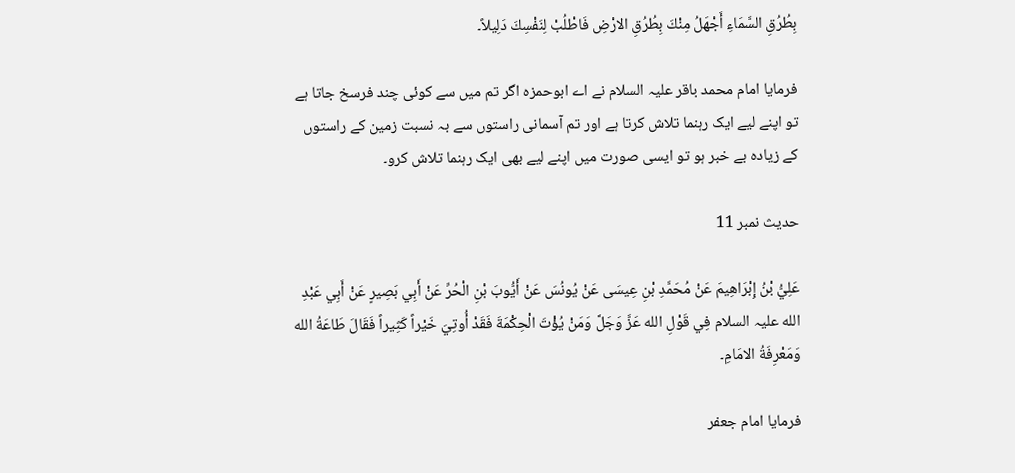بِطُرُقِ السَّمَاءِ أَجْهَلُ مِنْكَ بِطُرُقِ الارْضِ فَاطْلُبْ لِنَفْسِكَ دَلِيلاً۔

فرمایا امام محمد باقر علیہ السلام نے اے ابوحمزہ اگر تم میں سے کوئی چند فرسخ جاتا ہے تو اپنے لیے ایک رہنما تلاش کرتا ہے اور تم آسمانی راستوں سے بہ نسبت زمین کے راستوں کے زیادہ بے خبر ہو تو ایسی صورت میں اپنے لیے بھی ایک رہنما تلاش کرو۔

حدیث نمبر 11

عَلِيُّ بْنُ إِبْرَاهِيمَ عَنْ مُحَمَّدِ بْنِ عِيسَى عَنْ يُونُسَ عَنْ أَيُّوبَ بْنِ الْحُرِّ عَنْ أَبِي بَصِيرٍ عَنْ أَبِي عَبْدِ الله علیہ السلام فِي قَوْلِ الله عَزَّ وَجَلَّ وَمَنْ يُؤْتَ الْحِكْمَةَ فَقَدْ أُوتِيَ خَيْراً كَثِيراً فَقَالَ طَاعَةُ الله وَمَعْرِفَةُ الامَامِ۔

فرمایا امام جعفر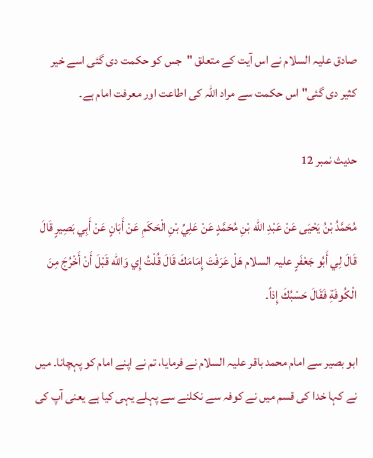صادق علیہ السلام نے اس آیت کے متعلق "جس کو حکمت دی گئی اسے خیر کثیر دی گئی" اس حکمت سے مراد اللہ کی اطاعت اور معرفت امام ہے۔

حدیث نمبر 12

مُحَمَّدُ بْنُ يَحْيَى عَنْ عَبْدِ الله بْنِ مُحَمَّدٍ عَنْ عَلِيِّ بْنِ الْحَكَمِ عَنْ أَبَانٍ عَنْ أَبِي بَصِيرٍ قَالَ قَالَ لِي أَبُو جَعْفَرٍ علیہ السلام هَلْ عَرَفْتَ إِمَامَكَ قَالَ قُلْتُ إِي وَالله قَبْلَ أَنْ أَخْرُجَ مِنَ الْكُوفَةِ فَقَالَ حَسْبُكَ إِذاً۔

ابو بصیر سے امام محمد باقر علیہ السلام نے فرمایا، تم نے اپنے امام کو پہچانا۔ میں نے کہا خدا کی قسم میں نے کوفہ سے نکلنے سے پہلے یہی کیا ہے یعنی آپ کی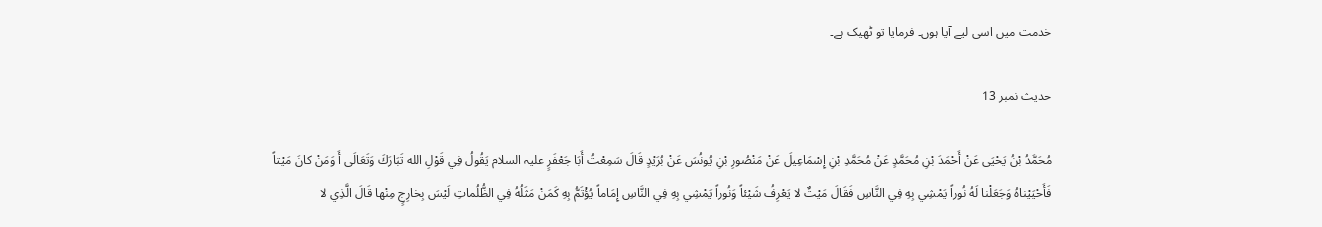خدمت میں اسی لیے آیا ہوں۔ فرمایا تو ٹھیک ہے۔

حدیث نمبر 13

مُحَمَّدُ بْنُ يَحْيَى عَنْ أَحْمَدَ بْنِ مُحَمَّدٍ عَنْ مُحَمَّدِ بْنِ إِسْمَاعِيلَ عَنْ مَنْصُورِ بْنِ يُونُسَ عَنْ بُرَيْدٍ قَالَ سَمِعْتُ أَبَا جَعْفَرٍ علیہ السلام يَقُولُ فِي قَوْلِ الله تَبَارَكَ وَتَعَالَى أَ وَمَنْ كانَ مَيْتاً فَأَحْيَيْناهُ وَجَعَلْنا لَهُ نُوراً يَمْشِي بِهِ فِي النَّاسِ فَقَالَ مَيْتٌ لا يَعْرِفُ شَيْئاً وَنُوراً يَمْشِي بِهِ فِي النَّاسِ إِمَاماً يُؤْتَمُّ بِهِ كَمَنْ مَثَلُهُ فِي الظُّلُماتِ لَيْسَ بِخارِجٍ مِنْها قَالَ الَّذِي لا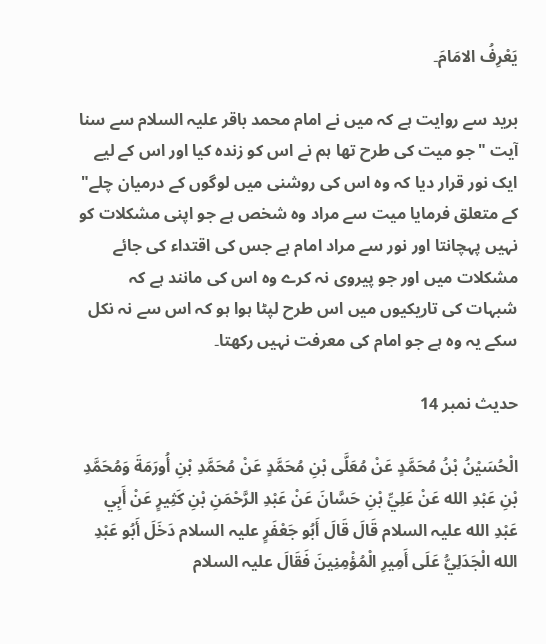يَعْرِفُ الامَامَ۔

برید سے روایت ہے کہ میں نے امام محمد باقر علیہ السلام سے سنا آیت "جو میت کی طرح تھا ہم نے اس کو زندہ کیا اور اس کے لیے ایک نور قرار دیا کہ وہ اس کی روشنی میں لوگوں کے درمیان چلے" کے متعلق فرمایا میت سے مراد وہ شخص ہے جو اپنی مشکلات کو نہیں پہچانتا اور نور سے مراد امام ہے جس کی اقتداء کی جائے مشکلات میں اور جو پیروی نہ کرے وہ اس کی مانند ہے کہ شبہات کی تاریکیوں میں اس طرح لپٹا ہوا ہو کہ اس سے نہ نکل سکے یہ وہ ہے جو امام کی معرفت نہیں رکھتا۔

حدیث نمبر 14

الْحُسَيْنُ بْنُ مُحَمَّدٍ عَنْ مُعَلَّى بْنِ مُحَمَّدٍ عَنْ مُحَمَّدِ بْنِ أُورَمَةَ وَمُحَمَّدِ بْنِ عَبْدِ الله عَنْ عَلِيِّ بْنِ حَسَّانَ عَنْ عَبْدِ الرَّحْمَنِ بْنِ كَثِيرٍ عَنْ أَبِي عَبْدِ الله علیہ السلام قَالَ قَالَ أَبُو جَعْفَرٍ علیہ السلام دَخَلَ أَبُو عَبْدِ الله الْجَدَلِيُّ عَلَى أَمِيرِ الْمُؤْمِنِينَ فَقَالَ علیہ السلام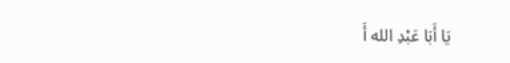يَا أَبَا عَبْدِ الله أَ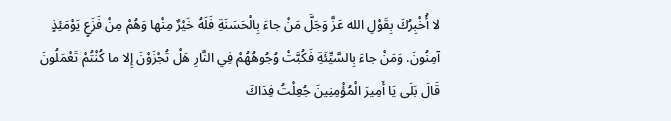لا أُخْبِرُكَ بِقَوْلِ الله عَزَّ وَجَلَّ مَنْ جاءَ بِالْحَسَنَةِ فَلَهُ خَيْرٌ مِنْها وَهُمْ مِنْ فَزَعٍ يَوْمَئِذٍ آمِنُونَ. وَمَنْ جاءَ بِالسَّيِّئَةِ فَكُبَّتْ وُجُوهُهُمْ فِي النَّارِ هَلْ تُجْزَوْنَ إِلا ما كُنْتُمْ تَعْمَلُونَ قَالَ بَلَى يَا أَمِيرَ الْمُؤْمِنِينَ جُعِلْتُ فِدَاكَ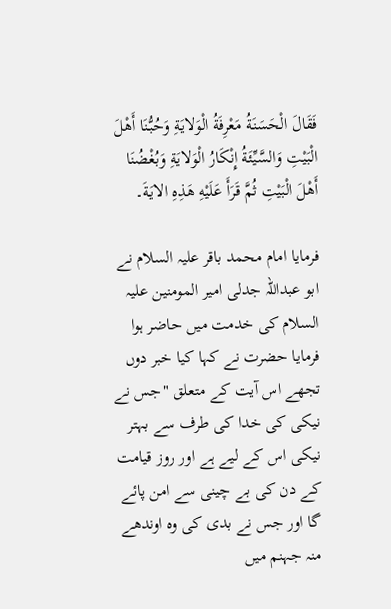فَقَالَ الْحَسَنَةُ مَعْرِفَةُ الْوَلايَةِ وَحُبُّنَا أَهْلَ الْبَيْتِ وَالسَّيِّئَةُ إِنْكَارُ الْوَلايَةِ وَبُغْضُنَا أَهْلَ الْبَيْتِ ثُمَّ قَرَأَ عَلَيْهِ هَذِهِ الايَةَ۔

فرمایا امام محمد باقر علیہ السلام نے ابو عبداللہ جدلی امیر المومنین علیہ السلام کی خدمت میں حاضر ہوا فرمایا حضرت نے کہا کیا خبر دوں تجھے اس آیت کے متعلق "جس نے نیکی کی خدا کی طرف سے بہتر نیکی اس کے لیے ہے اور روز قیامت کے دن کی بے چینی سے امن پائے گا اور جس نے بدی کی وہ اوندھے منہ جہنم میں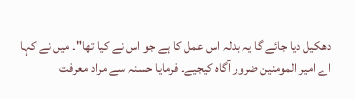دھکیل دیا جائے گا یہ بدلہ اس عمل کا ہے جو اس نے کیا تھا"۔ میں نے کہا اے امیر المومنین ضرور آگاہ کیجیے۔ فرمایا حسنہ سے مراد معرفت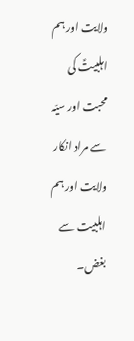ولایت اور ہم اہلبیتؑ کی محبت اور سیّہ سے مراد انکار ولایت اور ہم اہلبیت سے بغض۔